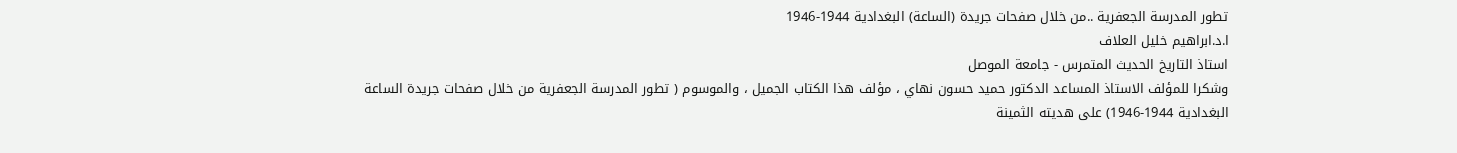تطور المدرسة الجعفرية ..من خلال صفحات جريدة (الساعة) البغدادية 1944-1946
ا.د.ابراهيم خليل العلاف
استاذ التاريخ الحديث المتمرس - جامعة الموصل
وشكرا للمؤلف الاستاذ المساعد الدكتور حميد حسون نهاي ، مؤلف هذا الكتاب الجميل ، والموسوم ( تطور المدرسة الجعفرية من خلال صفحات جريدة الساعة البغدادية 1944-1946) على هديته الثمينة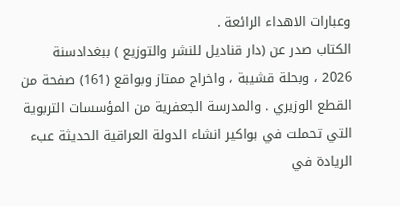وعبارات الاهداء الرائعة .
الكتاب صدر عن (دار قناديل للنشر والتوزيع ) ببغدادسنة 2026 ، وبحلة قشيبة ، واخراج ممتاز وبواقع (161) صفحة من القطع الوزيري . والمدرسة الجعفرية من المؤسسات التربوية التي تحملت في بواكير انشاء الدولة العراقية الحديثة عبء الريادة في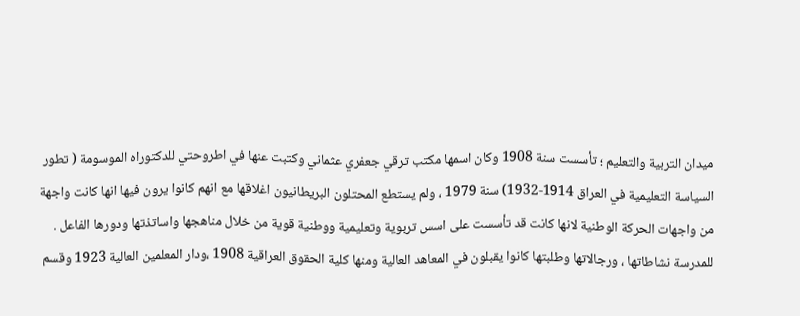ميدان التربية والتعليم ؛ تأسست سنة 1908 وكان اسمها مكتب ترقي جعفري عثماني وكتبت عنها في اطروحتي للدكتوراه الموسومة ( تطور السياسة التعليمية في العراق 1914-1932) سنة 1979 ، ولم يستطع المحتلون البريطانيون اغلاقها مع انهم كانوا يرون فيها انها كانت واجهة من واجهات الحركة الوطنية لانها كانت قد تأسست على اسس تربوية وتعليمية ووطنية قوية من خلال مناهجها واساتذتها ودورها الفاعل .
للمدرسة نشاطاتها ، ورجالاتها وطلبتها كانوا يقبلون في المعاهد العالية ومنها كلية الحقوق العراقية 1908 ،ودار المعلمين العالية 1923 وقسم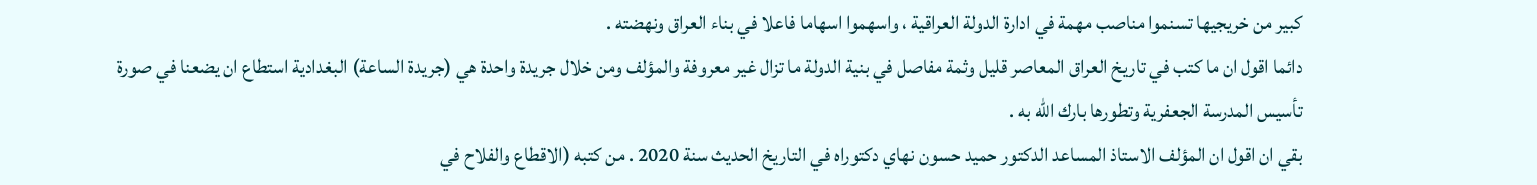كبير من خريجيها تسنموا مناصب مهمة في ادارة الدولة العراقية ، واسهموا اسهاما فاعلا في بناء العراق ونهضته .
دائما اقول ان ما كتب في تاريخ العراق المعاصر قليل وثمة مفاصل في بنية الدولة ما تزال غير معروفة والمؤلف ومن خلال جريدة واحدة هي (جريدة الساعة) البغدادية استطاع ان يضعنا في صورة تأسيس المدرسة الجعفرية وتطورها بارك الله به .
بقي ان اقول ان المؤلف الاستاذ المساعد الدكتور حميد حسون نهاي دكتوراه في التاريخ الحديث سنة 2020 . من كتبه (الاقطاع والفلاح في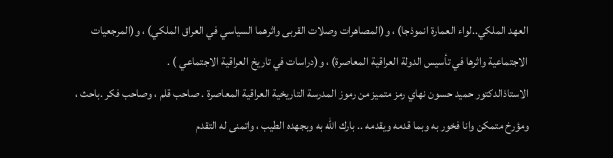العهد الملكي..لواء العمارة انموذجا) ، و(المصاهرات وصلات القربى واثرهما السياسي في العراق الملكي) ، و(المرجعيات الاجتماعية واثرها في تأسيس الدولة العراقية المعاصرة) ، و(دراسات في تاريخ العراقية الاجتماعي ) .
الاستاذالدكتور حميد حسون نهاي رمز متميز من رموز المدرسة التاريخية العراقية المعاصرة . صاحب قلم ، وصاحب فكر .باحث ، ومؤرخ متمكن وانا فخور به وبما قدمه ويقدمه .. بارك الله به وبجهده الطيب ، واتمنى له التقدم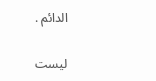الدائم .

ليست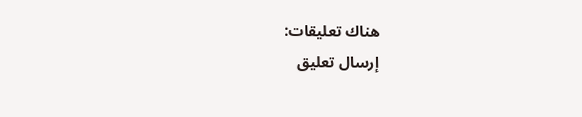هناك تعليقات:
إرسال تعليق